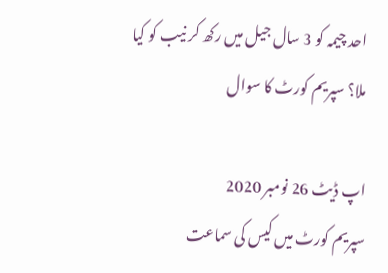احد چیمہ کو 3 سال جیل میں رکھ کر نیب کو کیا ملا؟ سپریم کورٹ کا سوال

اپ ڈیٹ 26 نومبر 2020
سپریم کورٹ میں کیس کی سماعت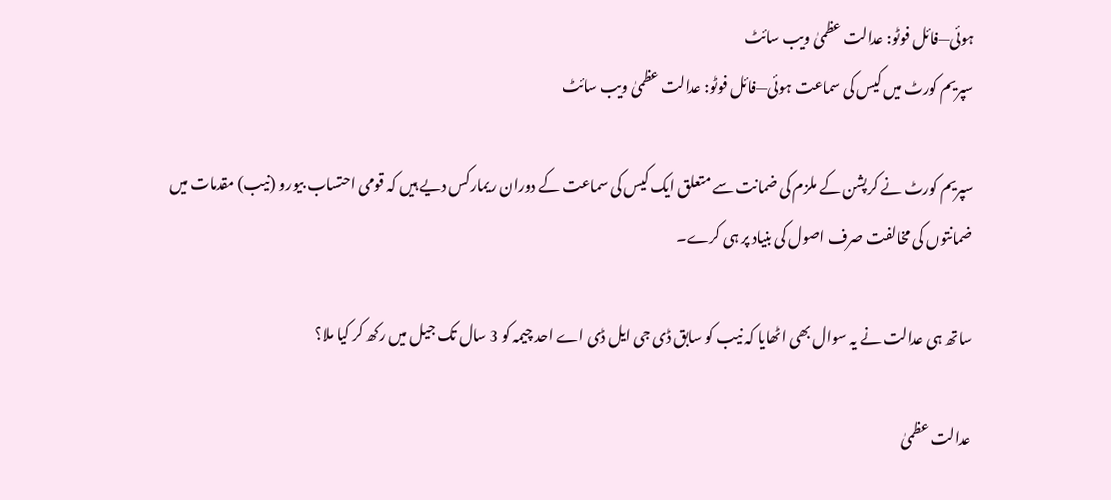ہوئی—فائل فوٹو: عدالت عظمیٰ ویب سائٹ
سپریم کورٹ میں کیس کی سماعت ہوئی—فائل فوٹو: عدالت عظمیٰ ویب سائٹ

سپریم کورٹ نے کرپشن کے ملزم کی ضمانت سے متعلق ایک کیس کی سماعت کے دوران ریمارکس دیے ہیں کہ قومی احتساب بیورو (نیب) مقدمات میں ضمانتوں کی مخالفت صرف اصول کی بنیاد پر ہی کرے۔

ساتھ ہی عدالت نے یہ سوال بھی اٹھایا کہ نیب کو سابق ڈی جی ایل ڈی اے احد چیمہ کو 3 سال تک جیل میں رکھ کر کیا ملا؟

عدالت عظمیٰ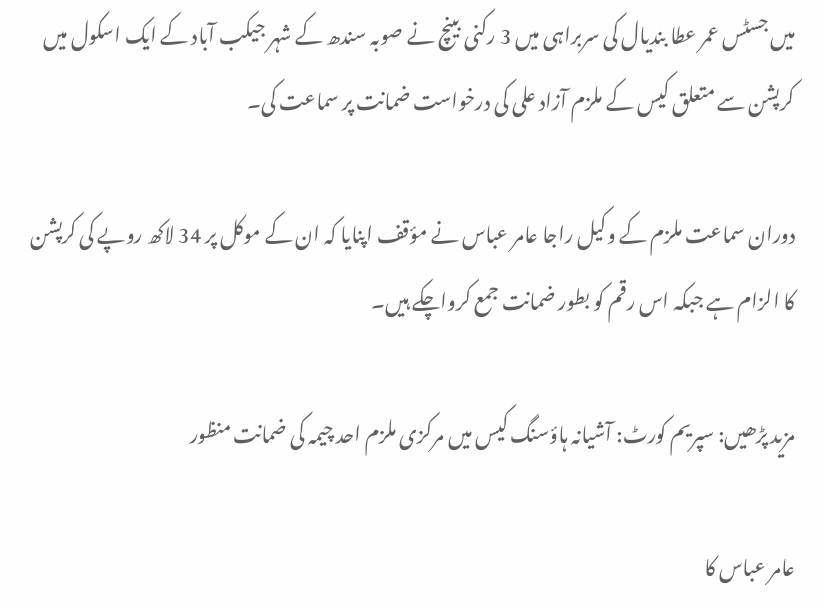میں جسٹس عمر عطا بندیال کی سربراہی میں 3 رکنی بینچ نے صوبہ سندھ کے شہر جیکب آباد کے ایک اسکول میں کرپشن سے متعلق کیس کے ملزم آزاد علی کی درخواست ضمانت پر سماعت کی۔

دوران سماعت ملزم کے وکیل راجا عامر عباس نے مؤقف اپنایا کہ ان کے موکل پر 34 لاکھ روپے کی کرپشن کا الزام ہے جبکہ اس رقم کو بطور ضمانت جمع کرواچکے ہیں۔

مزید پڑھیں: سپریم کورٹ: آشیانہ ہاؤسنگ کیس میں مرکزی ملزم احد چیمہ کی ضمانت منظور

عامر عباس کا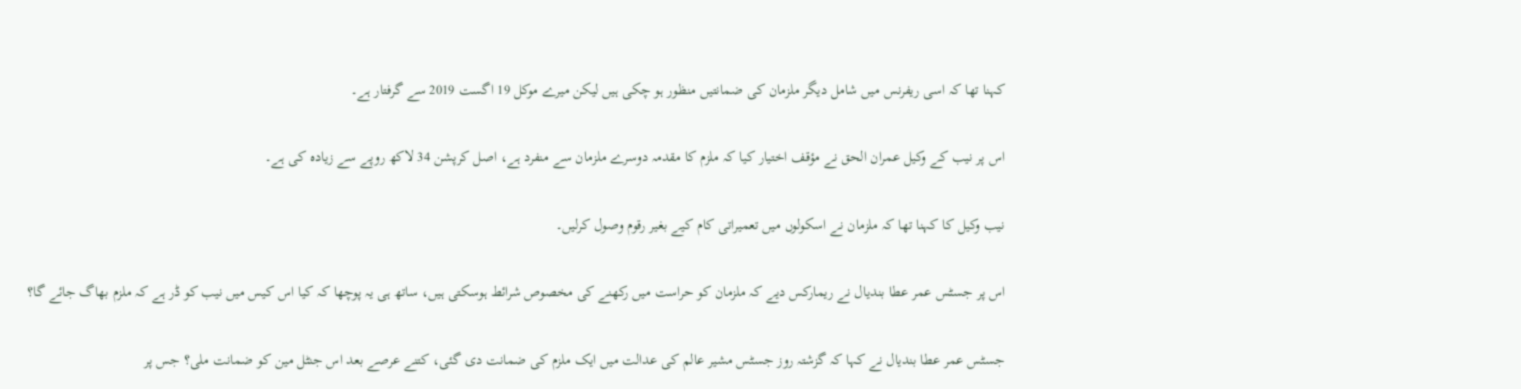کہنا تھا کہ اسی ریفرنس میں شامل دیگر ملزمان کی ضمانتیں منظور ہو چکی ہیں لیکن میرے موکل 19 اگست 2019 سے گرفتار ہے۔

اس پر نیب کے وکیل عمران الحق نے مؤقف اختیار کیا کہ ملزم کا مقدمہ دوسرے ملزمان سے منفرد ہے، اصل کرپشن 34 لاکھ روپے سے زیادہ کی ہے۔

نیب وکیل کا کہنا تھا کہ ملزمان نے اسکولوں میں تعمیراتی کام کیے بغیر رقوم وصول کرلیں۔

اس پر جسٹس عمر عطا بندیال نے ریمارکس دیے کہ ملزمان کو حراست میں رکھنے کی مخصوص شرائط ہوسکتی ہیں، ساتھ ہی یہ پوچھا کہ کیا اس کیس میں نیب کو ڈر ہے کہ ملزم بھاگ جائے گا؟

جسٹس عمر عطا بندیال نے کہا کہ گزشتہ روز جسٹس مشیر عالم کی عدالت میں ایک ملزم کی ضمانت دی گئی، کتنے عرصے بعد اس جنٹل مین کو ضمانت ملی؟ جس پر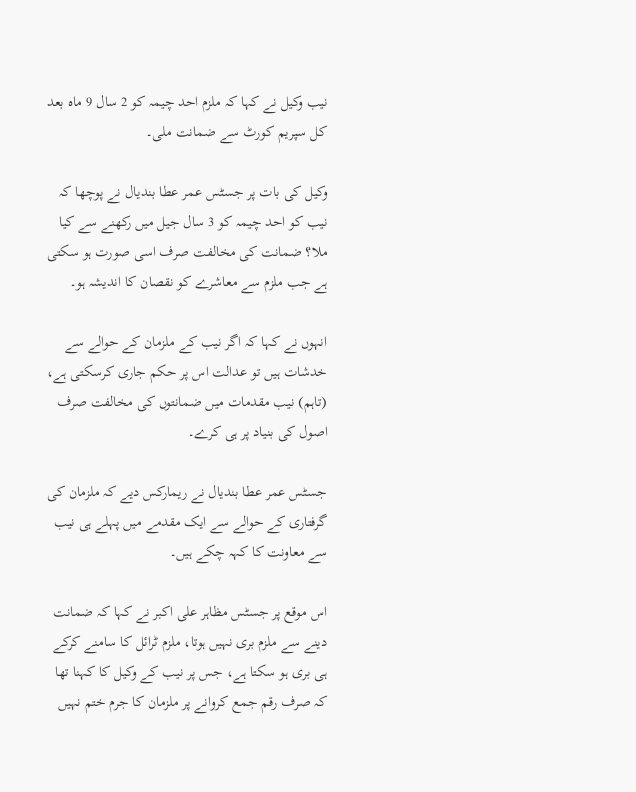نیب وکیل نے کہا کہ ملزم احد چیمہ کو 2 سال 9 ماہ بعد کل سپریم کورٹ سے ضمانت ملی۔

وکیل کی بات پر جسٹس عمر عطا بندیال نے پوچھا کہ نیب کو احد چیمہ کو 3 سال جیل میں رکھنے سے کیا ملا؟ ضمانت کی مخالفت صرف اسی صورت ہو سکتی ہے جب ملزم سے معاشرے کو نقصان کا اندیشہ ہو۔

انہوں نے کہا کہ اگر نیب کے ملزمان کے حوالے سے خدشات ہیں تو عدالت اس پر حکم جاری کرسکتی ہے، (تاہم) نیب مقدمات میں ضمانتوں کی مخالفت صرف اصول کی بنیاد پر ہی کرے۔

جسٹس عمر عطا بندیال نے ریمارکس دیے کہ ملزمان کی گرفتاری کے حوالے سے ایک مقدمے میں پہلے ہی نیب سے معاونت کا کہہ چکے ہیں۔

اس موقع پر جسٹس مظاہر علی اکبر نے کہا کہ ضمانت دینے سے ملزم بری نہیں ہوتا، ملزم ٹرائل کا سامنے کرکے ہی بری ہو سکتا ہے، جس پر نیب کے وکیل کا کہنا تھا کہ صرف رقم جمع کروانے پر ملزمان کا جرم ختم نہیں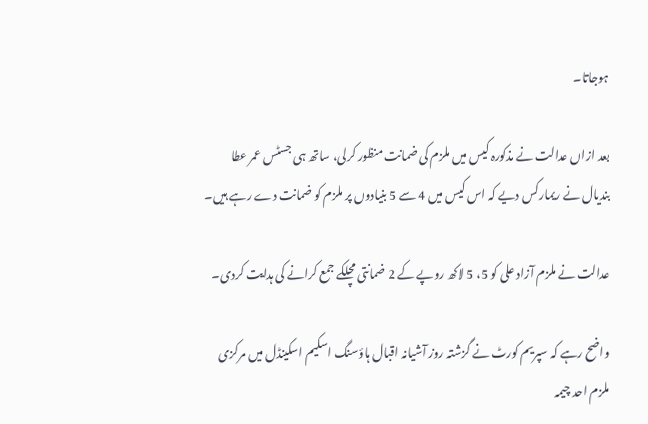ہوجاتا۔

بعد ازاں عدالت نے مذکورہ کیس میں ملزم کی ضمانت منظور کرلی، ساتھ ہی جسٹس عمر عطا بندیال نے ریمارکس دیے کہ اس کیس میں 4 سے 5 بنیادوں پر ملزم کو ضمانت دے رہے ہیں۔

عدالت نے ملزم آزاد علی کو 5، 5 لاکھ روپے کے 2 ضمانتی مچلکے جمع کرانے کی ہدایت کردی۔

واضح رہے کہ سپریم کورٹ نے گزشتہ روز آشیانہ اقبال ہاؤسنگ اسکیم اسکینڈل میں مرکزی ملزم احد چیمہ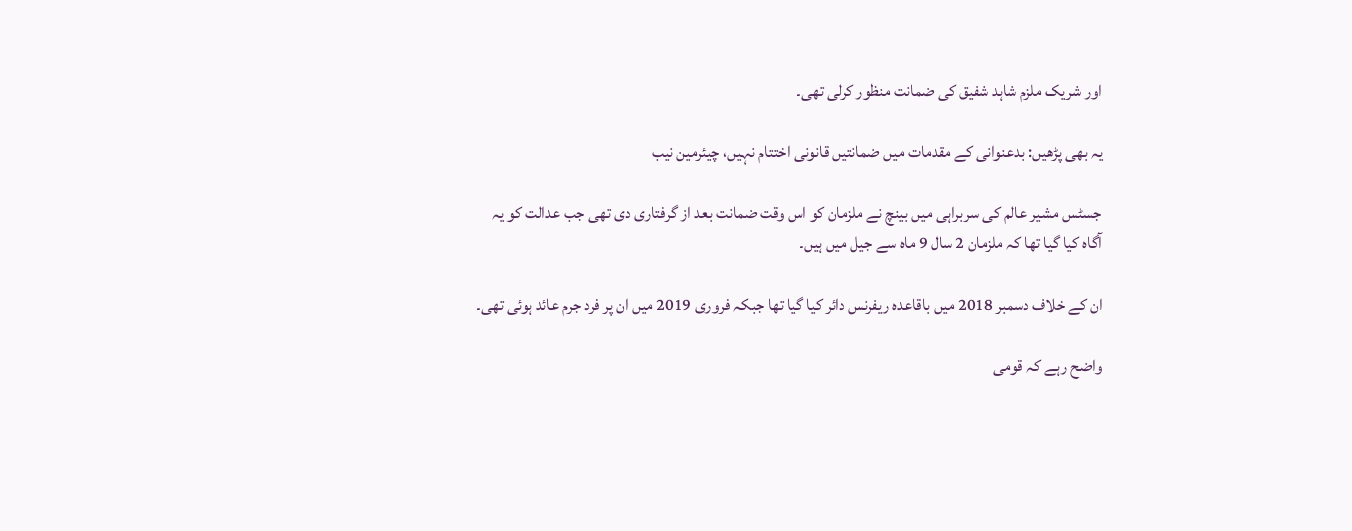اور شریک ملزم شاہد شفیق کی ضمانت منظور کرلی تھی۔

یہ بھی پڑھیں: بدعنوانی کے مقدمات میں ضمانتیں قانونی اختتام نہیں، چیئرمین نیب

جسٹس مشیر عالم کی سربراہی میں بینچ نے ملزمان کو اس وقت ضمانت بعد از گرفتاری دی تھی جب عدالت کو یہ آگاہ کیا گیا تھا کہ ملزمان 2 سال 9 ماہ سے جیل میں ہیں۔

ان کے خلاف دسمبر 2018 میں باقاعدہ ریفرنس دائر کیا گیا تھا جبکہ فروری 2019 میں ان پر فرد جرم عائد ہوئی تھی۔

واضح رہے کہ قومی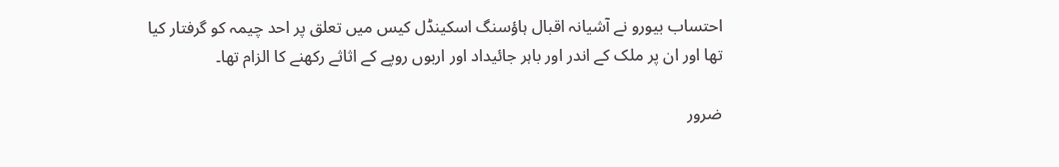احتساب بیورو نے آشیانہ اقبال ہاؤسنگ اسکینڈل کیس میں تعلق پر احد چیمہ کو گرفتار کیا تھا اور ان پر ملک کے اندر اور باہر جائیداد اور اربوں روپے کے اثاثے رکھنے کا الزام تھا۔

ضرور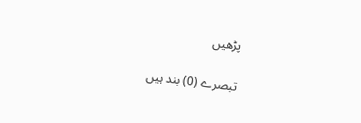پڑھیں

تبصرے (0) بند ہیں